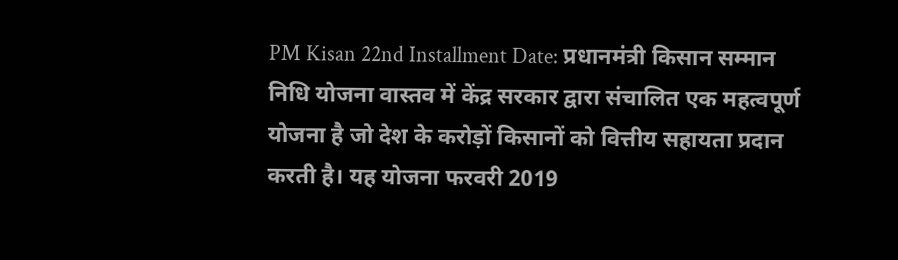PM Kisan 22nd Installment Date: प्रधानमंत्री किसान सम्मान निधि योजना वास्तव में केंद्र सरकार द्वारा संचालित एक महत्वपूर्ण योजना है जो देश के करोड़ों किसानों को वित्तीय सहायता प्रदान करती है। यह योजना फरवरी 2019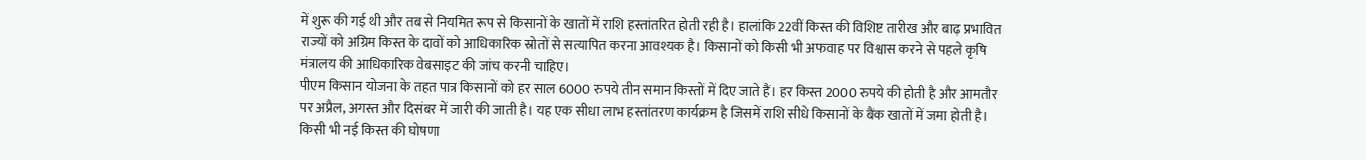में शुरू की गई थी और तब से नियमित रूप से किसानों के खातों में राशि हस्तांतरित होती रही है। हालांकि 22वीं किस्त की विशिष्ट तारीख और बाढ़ प्रभावित राज्यों को अग्रिम किस्त के दावों को आधिकारिक स्रोतों से सत्यापित करना आवश्यक है। किसानों को किसी भी अफवाह पर विश्वास करने से पहले कृषि मंत्रालय की आधिकारिक वेबसाइट की जांच करनी चाहिए।
पीएम किसान योजना के तहत पात्र किसानों को हर साल 6000 रुपये तीन समान किस्तों में दिए जाते हैं। हर किस्त 2000 रुपये की होती है और आमतौर पर अप्रैल, अगस्त और दिसंबर में जारी की जाती है। यह एक सीधा लाभ हस्तांतरण कार्यक्रम है जिसमें राशि सीधे किसानों के बैंक खातों में जमा होती है। किसी भी नई किस्त की घोषणा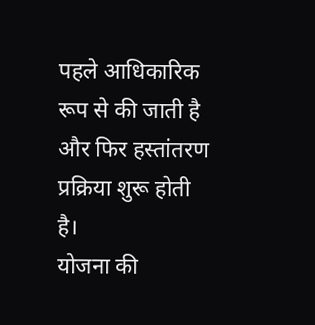पहले आधिकारिक रूप से की जाती है और फिर हस्तांतरण प्रक्रिया शुरू होती है।
योजना की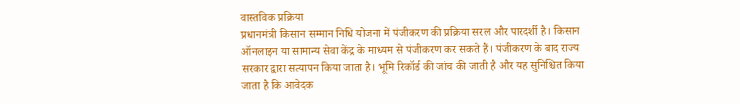वास्तविक प्रक्रिया
प्रधानमंत्री किसान सम्मान निधि योजना में पंजीकरण की प्रक्रिया सरल और पारदर्शी है। किसान ऑनलाइन या सामान्य सेवा केंद्र के माध्यम से पंजीकरण कर सकते हैं। पंजीकरण के बाद राज्य सरकार द्वारा सत्यापन किया जाता है। भूमि रिकॉर्ड की जांच की जाती है और यह सुनिश्चित किया जाता है कि आवेदक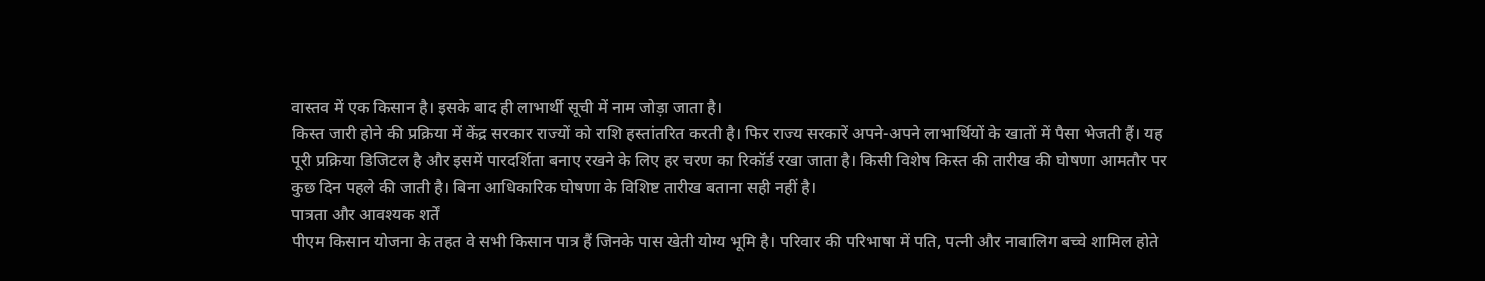वास्तव में एक किसान है। इसके बाद ही लाभार्थी सूची में नाम जोड़ा जाता है।
किस्त जारी होने की प्रक्रिया में केंद्र सरकार राज्यों को राशि हस्तांतरित करती है। फिर राज्य सरकारें अपने-अपने लाभार्थियों के खातों में पैसा भेजती हैं। यह पूरी प्रक्रिया डिजिटल है और इसमें पारदर्शिता बनाए रखने के लिए हर चरण का रिकॉर्ड रखा जाता है। किसी विशेष किस्त की तारीख की घोषणा आमतौर पर कुछ दिन पहले की जाती है। बिना आधिकारिक घोषणा के विशिष्ट तारीख बताना सही नहीं है।
पात्रता और आवश्यक शर्तें
पीएम किसान योजना के तहत वे सभी किसान पात्र हैं जिनके पास खेती योग्य भूमि है। परिवार की परिभाषा में पति, पत्नी और नाबालिग बच्चे शामिल होते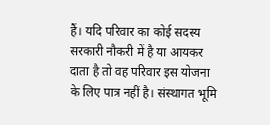हैं। यदि परिवार का कोई सदस्य सरकारी नौकरी में है या आयकर दाता है तो वह परिवार इस योजना के लिए पात्र नहीं है। संस्थागत भूमि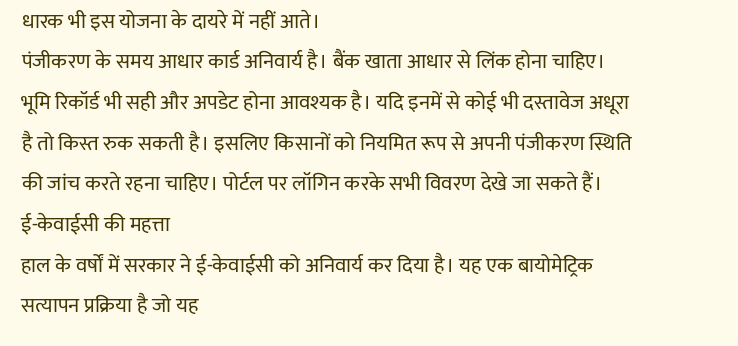धारक भी इस योजना के दायरे में नहीं आते।
पंजीकरण के समय आधार कार्ड अनिवार्य है। बैंक खाता आधार से लिंक होना चाहिए। भूमि रिकॉर्ड भी सही और अपडेट होना आवश्यक है। यदि इनमें से कोई भी दस्तावेज अधूरा है तो किस्त रुक सकती है। इसलिए किसानों को नियमित रूप से अपनी पंजीकरण स्थिति की जांच करते रहना चाहिए। पोर्टल पर लॉगिन करके सभी विवरण देखे जा सकते हैं।
ई-केवाईसी की महत्ता
हाल के वर्षों में सरकार ने ई-केवाईसी को अनिवार्य कर दिया है। यह एक बायोमेट्रिक सत्यापन प्रक्रिया है जो यह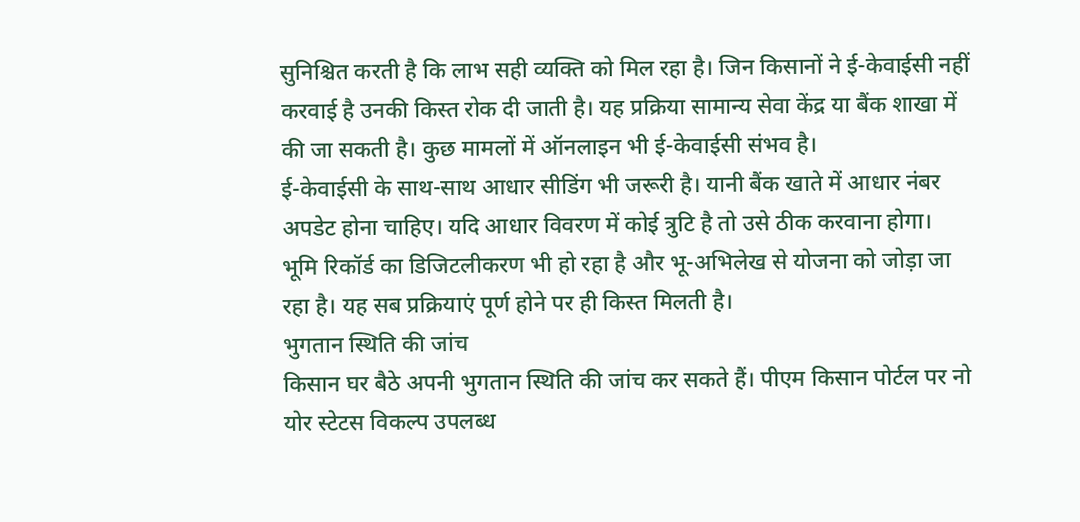सुनिश्चित करती है कि लाभ सही व्यक्ति को मिल रहा है। जिन किसानों ने ई-केवाईसी नहीं करवाई है उनकी किस्त रोक दी जाती है। यह प्रक्रिया सामान्य सेवा केंद्र या बैंक शाखा में की जा सकती है। कुछ मामलों में ऑनलाइन भी ई-केवाईसी संभव है।
ई-केवाईसी के साथ-साथ आधार सीडिंग भी जरूरी है। यानी बैंक खाते में आधार नंबर अपडेट होना चाहिए। यदि आधार विवरण में कोई त्रुटि है तो उसे ठीक करवाना होगा। भूमि रिकॉर्ड का डिजिटलीकरण भी हो रहा है और भू-अभिलेख से योजना को जोड़ा जा रहा है। यह सब प्रक्रियाएं पूर्ण होने पर ही किस्त मिलती है।
भुगतान स्थिति की जांच
किसान घर बैठे अपनी भुगतान स्थिति की जांच कर सकते हैं। पीएम किसान पोर्टल पर नो योर स्टेटस विकल्प उपलब्ध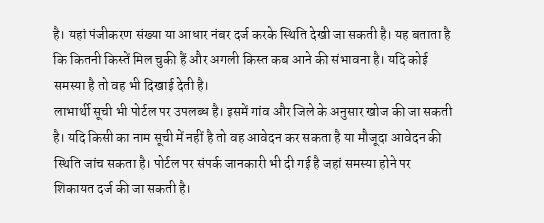है। यहां पंजीकरण संख्या या आधार नंबर दर्ज करके स्थिति देखी जा सकती है। यह बताता है कि कितनी किस्तें मिल चुकी हैं और अगली किस्त कब आने की संभावना है। यदि कोई समस्या है तो वह भी दिखाई देती है।
लाभार्थी सूची भी पोर्टल पर उपलब्ध है। इसमें गांव और जिले के अनुसार खोज की जा सकती है। यदि किसी का नाम सूची में नहीं है तो वह आवेदन कर सकता है या मौजूदा आवेदन की स्थिति जांच सकता है। पोर्टल पर संपर्क जानकारी भी दी गई है जहां समस्या होने पर शिकायत दर्ज की जा सकती है।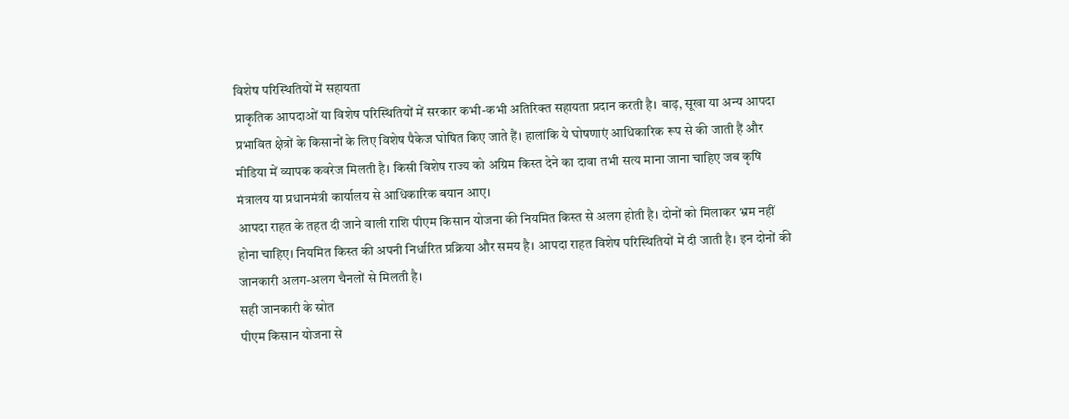विशेष परिस्थितियों में सहायता
प्राकृतिक आपदाओं या विशेष परिस्थितियों में सरकार कभी-कभी अतिरिक्त सहायता प्रदान करती है। बाढ़, सूखा या अन्य आपदा प्रभावित क्षेत्रों के किसानों के लिए विशेष पैकेज घोषित किए जाते हैं। हालांकि ये घोषणाएं आधिकारिक रूप से की जाती हैं और मीडिया में व्यापक कवरेज मिलती है। किसी विशेष राज्य को अग्रिम किस्त देने का दावा तभी सत्य माना जाना चाहिए जब कृषि मंत्रालय या प्रधानमंत्री कार्यालय से आधिकारिक बयान आए।
आपदा राहत के तहत दी जाने वाली राशि पीएम किसान योजना की नियमित किस्त से अलग होती है। दोनों को मिलाकर भ्रम नहीं होना चाहिए। नियमित किस्त की अपनी निर्धारित प्रक्रिया और समय है। आपदा राहत विशेष परिस्थितियों में दी जाती है। इन दोनों की जानकारी अलग-अलग चैनलों से मिलती है।
सही जानकारी के स्रोत
पीएम किसान योजना से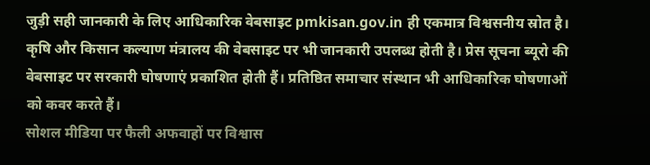जुड़ी सही जानकारी के लिए आधिकारिक वेबसाइट pmkisan.gov.in ही एकमात्र विश्वसनीय स्रोत है। कृषि और किसान कल्याण मंत्रालय की वेबसाइट पर भी जानकारी उपलब्ध होती है। प्रेस सूचना ब्यूरो की वेबसाइट पर सरकारी घोषणाएं प्रकाशित होती हैं। प्रतिष्ठित समाचार संस्थान भी आधिकारिक घोषणाओं को कवर करते हैं।
सोशल मीडिया पर फैली अफवाहों पर विश्वास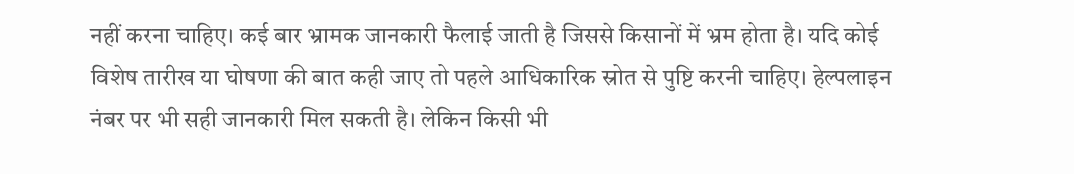नहीं करना चाहिए। कई बार भ्रामक जानकारी फैलाई जाती है जिससे किसानों में भ्रम होता है। यदि कोई विशेष तारीख या घोषणा की बात कही जाए तो पहले आधिकारिक स्रोत से पुष्टि करनी चाहिए। हेल्पलाइन नंबर पर भी सही जानकारी मिल सकती है। लेकिन किसी भी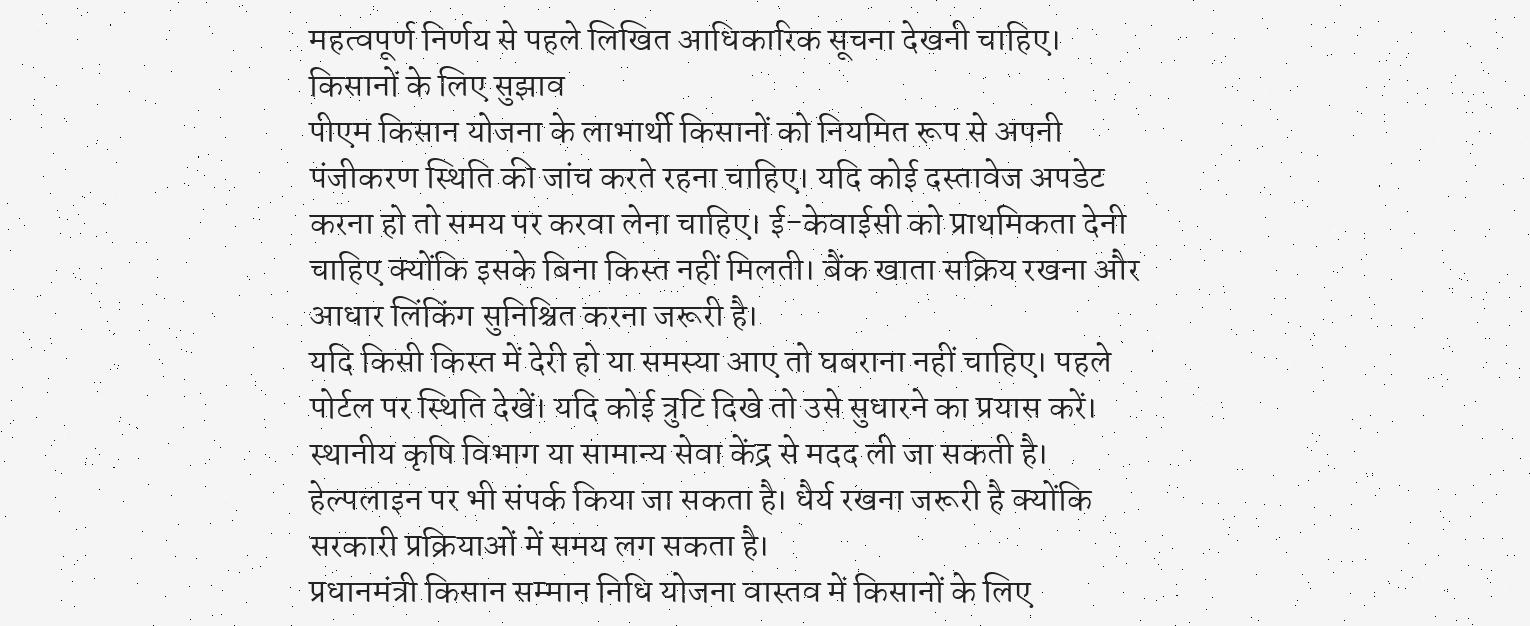महत्वपूर्ण निर्णय से पहले लिखित आधिकारिक सूचना देखनी चाहिए।
किसानों के लिए सुझाव
पीएम किसान योजना के लाभार्थी किसानों को नियमित रूप से अपनी पंजीकरण स्थिति की जांच करते रहना चाहिए। यदि कोई दस्तावेज अपडेट करना हो तो समय पर करवा लेना चाहिए। ई-केवाईसी को प्राथमिकता देनी चाहिए क्योंकि इसके बिना किस्त नहीं मिलती। बैंक खाता सक्रिय रखना और आधार लिंकिंग सुनिश्चित करना जरूरी है।
यदि किसी किस्त में देरी हो या समस्या आए तो घबराना नहीं चाहिए। पहले पोर्टल पर स्थिति देखें। यदि कोई त्रुटि दिखे तो उसे सुधारने का प्रयास करें। स्थानीय कृषि विभाग या सामान्य सेवा केंद्र से मदद ली जा सकती है। हेल्पलाइन पर भी संपर्क किया जा सकता है। धैर्य रखना जरूरी है क्योंकि सरकारी प्रक्रियाओं में समय लग सकता है।
प्रधानमंत्री किसान सम्मान निधि योजना वास्तव में किसानों के लिए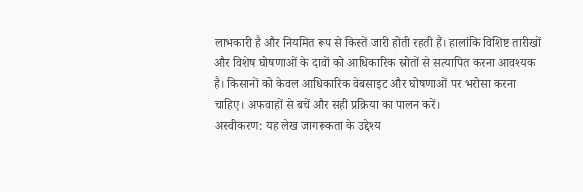लाभकारी है और नियमित रूप से किस्तें जारी होती रहती हैं। हालांकि विशिष्ट तारीखों और विशेष घोषणाओं के दावों को आधिकारिक स्रोतों से सत्यापित करना आवश्यक है। किसानों को केवल आधिकारिक वेबसाइट और घोषणाओं पर भरोसा करना चाहिए। अफवाहों से बचें और सही प्रक्रिया का पालन करें।
अस्वीकरण: यह लेख जागरूकता के उद्देश्य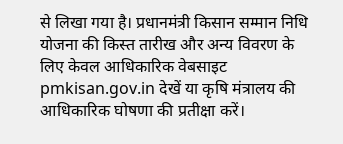से लिखा गया है। प्रधानमंत्री किसान सम्मान निधि योजना की किस्त तारीख और अन्य विवरण के लिए केवल आधिकारिक वेबसाइट pmkisan.gov.in देखें या कृषि मंत्रालय की आधिकारिक घोषणा की प्रतीक्षा करें।